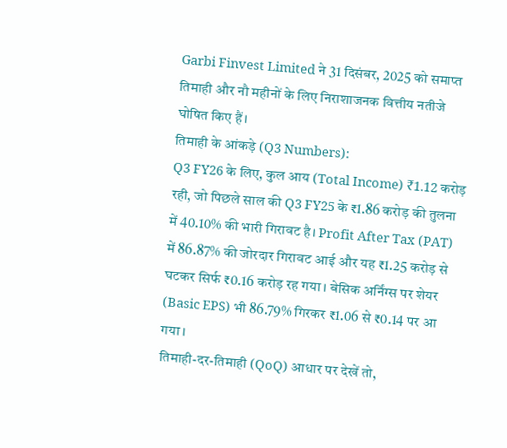Garbi Finvest Limited ने 31 दिसंबर, 2025 को समाप्त तिमाही और नौ महीनों के लिए निराशाजनक वित्तीय नतीजे घोषित किए हैं।
तिमाही के आंकड़े (Q3 Numbers):
Q3 FY26 के लिए, कुल आय (Total Income) ₹1.12 करोड़ रही, जो पिछले साल की Q3 FY25 के ₹1.86 करोड़ की तुलना में 40.10% की भारी गिरावट है। Profit After Tax (PAT) में 86.87% की जोरदार गिरावट आई और यह ₹1.25 करोड़ से घटकर सिर्फ ₹0.16 करोड़ रह गया। बेसिक अर्निंग्स पर शेयर (Basic EPS) भी 86.79% गिरकर ₹1.06 से ₹0.14 पर आ गया।
तिमाही-दर-तिमाही (QoQ) आधार पर देखें तो,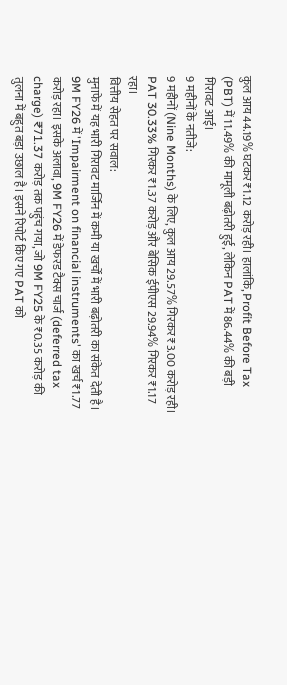कुल आय 44.19% घटकर ₹1.12 करोड़ रही। हालांकि, Profit Before Tax (PBT) में 11.49% की मामूली बढ़ोतरी हुई, लेकिन PAT में 86.44% की बड़ी गिरावट आई।
9 महीनों के नतीजे:
9 महीनों (Nine Months) के लिए, कुल आय 29.57% गिरकर ₹3.00 करोड़ रही। PAT 30.33% गिरकर ₹1.37 करोड़ और बेसिक ईपीएस 29.94% गिरकर ₹1.17 रहा।
वित्तीय सेहत पर सवाल:
मुनाफे में यह भारी गिरावट मार्जिन में कमी या खर्चों में भारी बढ़ोतरी का संकेत देती है। 9M FY26 में 'Impairment on financial instruments' का खर्च ₹1.77 करोड़ रहा। इसके अलावा, 9M FY26 में डेफरड टैक्स चार्ज (deferred tax charge) ₹71.37 करोड़ तक पहुंच गया, जो 9M FY25 के ₹0.35 करोड़ की तुलना में बहुत बड़ा उछाल है। इसने रिपोर्ट किए गए PAT को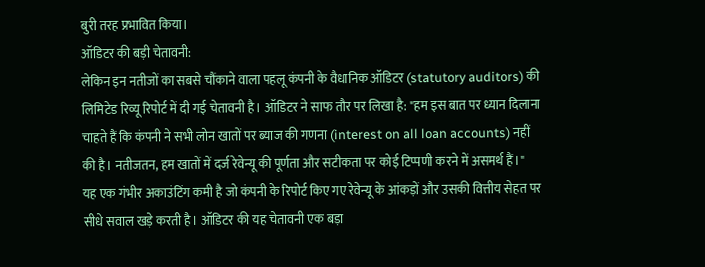बुरी तरह प्रभावित किया।
ऑडिटर की बड़ी चेतावनी:
लेकिन इन नतीजों का सबसे चौंकाने वाला पहलू कंपनी के वैधानिक ऑडिटर (statutory auditors) की लिमिटेड रिव्यू रिपोर्ट में दी गई चेतावनी है। ऑडिटर ने साफ तौर पर लिखा है: "हम इस बात पर ध्यान दिलाना चाहते हैं कि कंपनी ने सभी लोन खातों पर ब्याज की गणना (interest on all loan accounts) नहीं की है। नतीजतन, हम खातों में दर्ज रेवेन्यू की पूर्णता और सटीकता पर कोई टिप्पणी करने में असमर्थ हैं।"
यह एक गंभीर अकाउंटिंग कमी है जो कंपनी के रिपोर्ट किए गए रेवेन्यू के आंकड़ों और उसकी वित्तीय सेहत पर सीधे सवाल खड़े करती है। ऑडिटर की यह चेतावनी एक बड़ा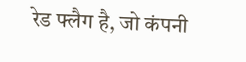रेड फ्लैग है, जो कंपनी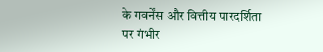के गवर्नेंस और वित्तीय पारदर्शिता पर गंभीर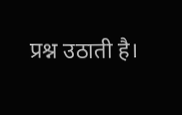प्रश्न उठाती है।